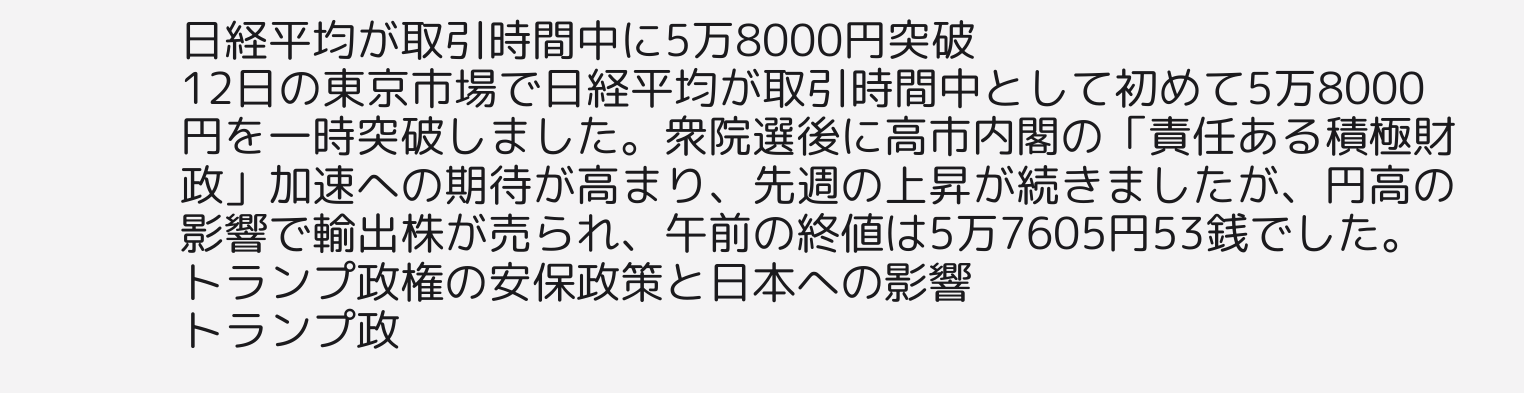日経平均が取引時間中に5万8000円突破
12日の東京市場で日経平均が取引時間中として初めて5万8000円を一時突破しました。衆院選後に高市内閣の「責任ある積極財政」加速への期待が高まり、先週の上昇が続きましたが、円高の影響で輸出株が売られ、午前の終値は5万7605円53銭でした。
トランプ政権の安保政策と日本への影響
トランプ政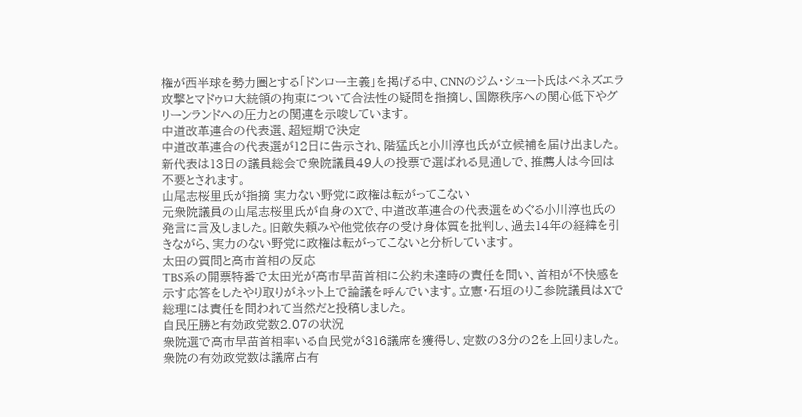権が西半球を勢力圏とする「ドンロー主義」を掲げる中、CNNのジム・シュート氏はベネズエラ攻撃とマドゥロ大統領の拘束について合法性の疑問を指摘し、国際秩序への関心低下やグリーンランドへの圧力との関連を示唆しています。
中道改革連合の代表選、超短期で決定
中道改革連合の代表選が12日に告示され、階猛氏と小川淳也氏が立候補を届け出ました。新代表は13日の議員総会で衆院議員49人の投票で選ばれる見通しで、推薦人は今回は不要とされます。
山尾志桜里氏が指摘 実力ない野党に政権は転がってこない
元衆院議員の山尾志桜里氏が自身のXで、中道改革連合の代表選をめぐる小川淳也氏の発言に言及しました。旧敵失頼みや他党依存の受け身体質を批判し、過去14年の経緯を引きながら、実力のない野党に政権は転がってこないと分析しています。
太田の質問と高市首相の反応
TBS系の開票特番で太田光が高市早苗首相に公約未達時の責任を問い、首相が不快感を示す応答をしたやり取りがネット上で論議を呼んでいます。立憲・石垣のりこ参院議員はXで総理には責任を問われて当然だと投稿しました。
自民圧勝と有効政党数2.07の状況
衆院選で高市早苗首相率いる自民党が316議席を獲得し、定数の3分の2を上回りました。衆院の有効政党数は議席占有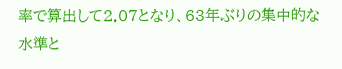率で算出して2.07となり、63年ぶりの集中的な水準と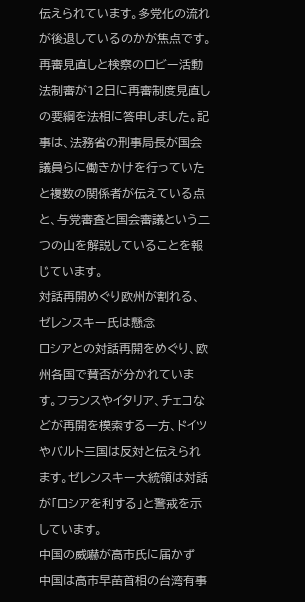伝えられています。多党化の流れが後退しているのかが焦点です。
再審見直しと検察のロビー活動
法制審が12日に再審制度見直しの要綱を法相に答申しました。記事は、法務省の刑事局長が国会議員らに働きかけを行っていたと複数の関係者が伝えている点と、与党審査と国会審議という二つの山を解説していることを報じています。
対話再開めぐり欧州が割れる、ゼレンスキー氏は懸念
ロシアとの対話再開をめぐり、欧州各国で賛否が分かれています。フランスやイタリア、チェコなどが再開を模索する一方、ドイツやバルト三国は反対と伝えられます。ゼレンスキー大統領は対話が「ロシアを利する」と警戒を示しています。
中国の威嚇が高市氏に届かず
中国は高市早苗首相の台湾有事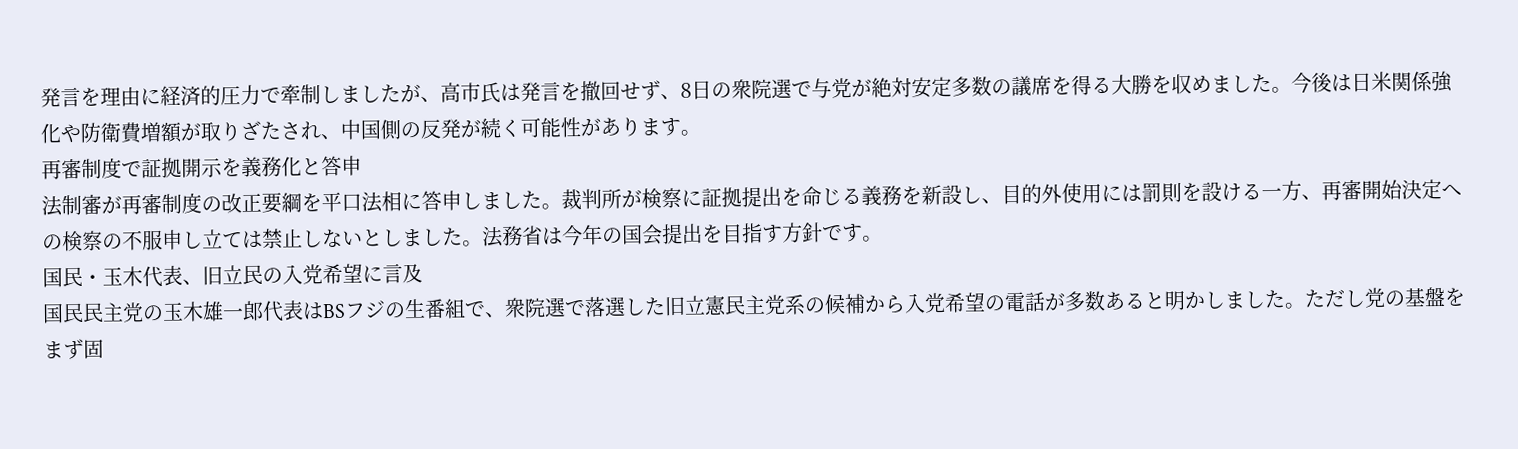発言を理由に経済的圧力で牽制しましたが、高市氏は発言を撤回せず、8日の衆院選で与党が絶対安定多数の議席を得る大勝を収めました。今後は日米関係強化や防衛費増額が取りざたされ、中国側の反発が続く可能性があります。
再審制度で証拠開示を義務化と答申
法制審が再審制度の改正要綱を平口法相に答申しました。裁判所が検察に証拠提出を命じる義務を新設し、目的外使用には罰則を設ける一方、再審開始決定への検察の不服申し立ては禁止しないとしました。法務省は今年の国会提出を目指す方針です。
国民・玉木代表、旧立民の入党希望に言及
国民民主党の玉木雄一郎代表はBSフジの生番組で、衆院選で落選した旧立憲民主党系の候補から入党希望の電話が多数あると明かしました。ただし党の基盤をまず固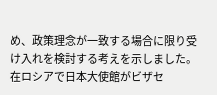め、政策理念が一致する場合に限り受け入れを検討する考えを示しました。
在ロシアで日本大使館がビザセ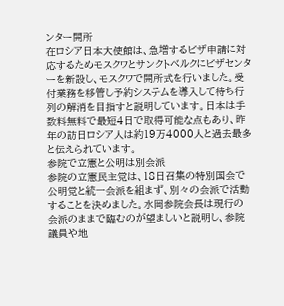ンター開所
在ロシア日本大使館は、急増するビザ申請に対応するためモスクワとサンクトベルクにビザセンターを新設し、モスクワで開所式を行いました。受付業務を移管し予約システムを導入して待ち行列の解消を目指すと説明しています。日本は手数料無料で最短4日で取得可能な点もあり、昨年の訪日ロシア人は約19万4000人と過去最多と伝えられています。
参院で立憲と公明は別会派
参院の立憲民主党は、18日召集の特別国会で公明党と統一会派を組まず、別々の会派で活動することを決めました。水岡参院会長は現行の会派のままで臨むのが望ましいと説明し、参院議員や地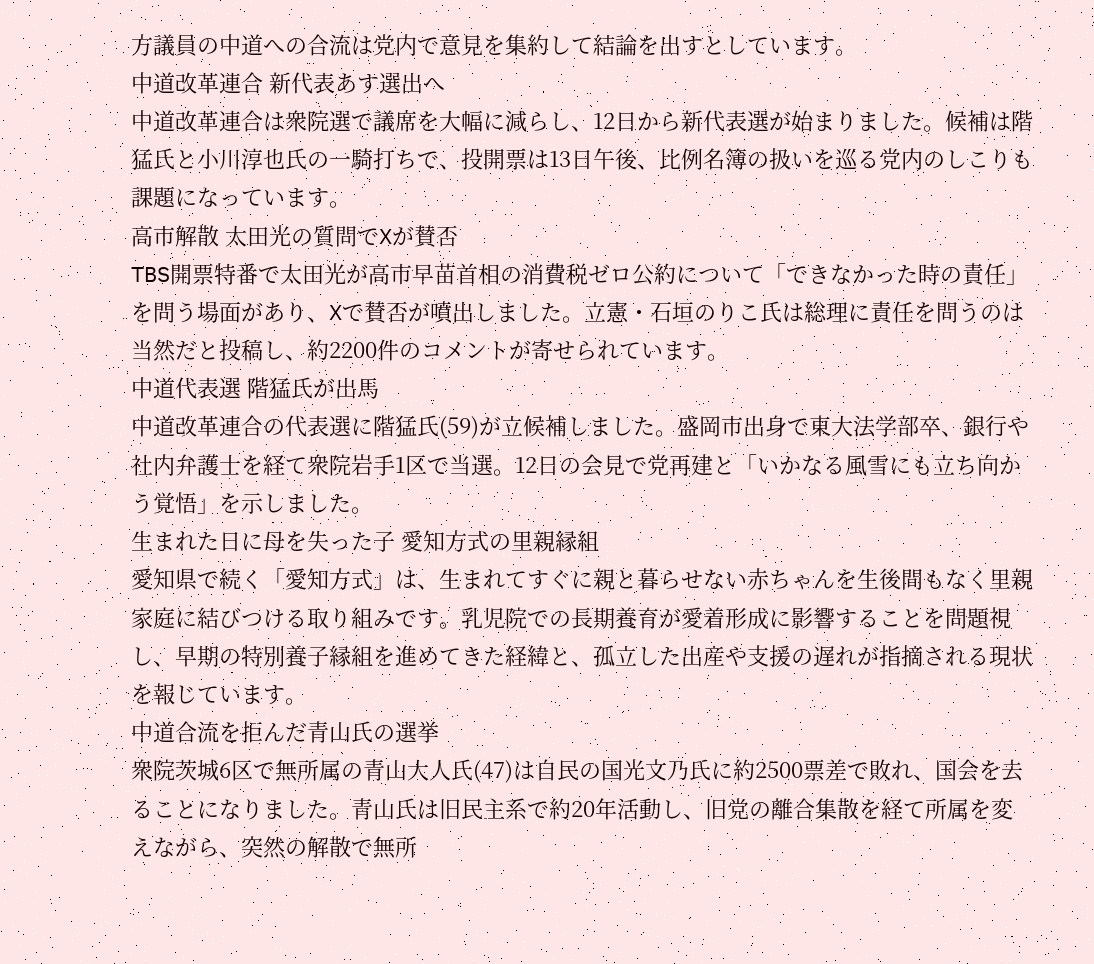方議員の中道への合流は党内で意見を集約して結論を出すとしています。
中道改革連合 新代表あす選出へ
中道改革連合は衆院選で議席を大幅に減らし、12日から新代表選が始まりました。候補は階猛氏と小川淳也氏の一騎打ちで、投開票は13日午後、比例名簿の扱いを巡る党内のしこりも課題になっています。
高市解散 太田光の質問でXが賛否
TBS開票特番で太田光が高市早苗首相の消費税ゼロ公約について「できなかった時の責任」を問う場面があり、Xで賛否が噴出しました。立憲・石垣のりこ氏は総理に責任を問うのは当然だと投稿し、約2200件のコメントが寄せられています。
中道代表選 階猛氏が出馬
中道改革連合の代表選に階猛氏(59)が立候補しました。盛岡市出身で東大法学部卒、銀行や社内弁護士を経て衆院岩手1区で当選。12日の会見で党再建と「いかなる風雪にも立ち向かう覚悟」を示しました。
生まれた日に母を失った子 愛知方式の里親縁組
愛知県で続く「愛知方式」は、生まれてすぐに親と暮らせない赤ちゃんを生後間もなく里親家庭に結びつける取り組みです。乳児院での長期養育が愛着形成に影響することを問題視し、早期の特別養子縁組を進めてきた経緯と、孤立した出産や支援の遅れが指摘される現状を報じています。
中道合流を拒んだ青山氏の選挙
衆院茨城6区で無所属の青山大人氏(47)は自民の国光文乃氏に約2500票差で敗れ、国会を去ることになりました。青山氏は旧民主系で約20年活動し、旧党の離合集散を経て所属を変えながら、突然の解散で無所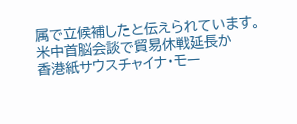属で立候補したと伝えられています。
米中首脳会談で貿易休戦延長か
香港紙サウスチャイナ・モー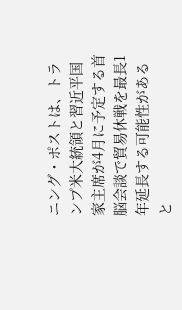ニング・ポストは、トランプ米大統領と習近平国家主席が4月に予定する首脳会談で貿易休戦を最長1年延長する可能性があると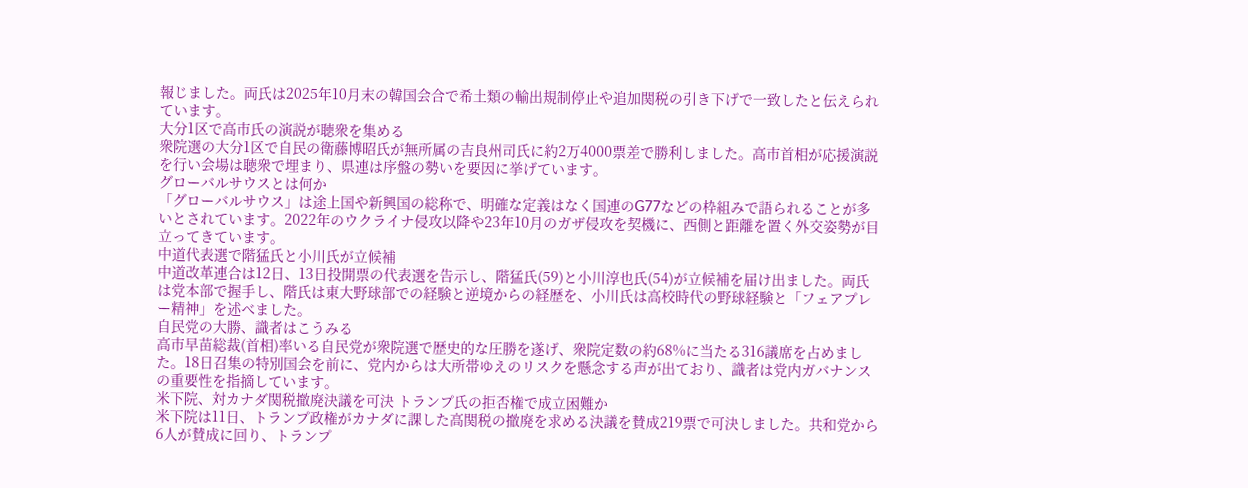報じました。両氏は2025年10月末の韓国会合で希土類の輸出規制停止や追加関税の引き下げで一致したと伝えられています。
大分1区で高市氏の演説が聴衆を集める
衆院選の大分1区で自民の衛藤博昭氏が無所属の吉良州司氏に約2万4000票差で勝利しました。高市首相が応援演説を行い会場は聴衆で埋まり、県連は序盤の勢いを要因に挙げています。
グローバルサウスとは何か
「グローバルサウス」は途上国や新興国の総称で、明確な定義はなく国連のG77などの枠組みで語られることが多いとされています。2022年のウクライナ侵攻以降や23年10月のガザ侵攻を契機に、西側と距離を置く外交姿勢が目立ってきています。
中道代表選で階猛氏と小川氏が立候補
中道改革連合は12日、13日投開票の代表選を告示し、階猛氏(59)と小川淳也氏(54)が立候補を届け出ました。両氏は党本部で握手し、階氏は東大野球部での経験と逆境からの経歴を、小川氏は高校時代の野球経験と「フェアプレー精神」を述べました。
自民党の大勝、識者はこうみる
高市早苗総裁(首相)率いる自民党が衆院選で歴史的な圧勝を遂げ、衆院定数の約68%に当たる316議席を占めました。18日召集の特別国会を前に、党内からは大所帯ゆえのリスクを懸念する声が出ており、識者は党内ガバナンスの重要性を指摘しています。
米下院、対カナダ関税撤廃決議を可決 トランプ氏の拒否権で成立困難か
米下院は11日、トランプ政権がカナダに課した高関税の撤廃を求める決議を賛成219票で可決しました。共和党から6人が賛成に回り、トランプ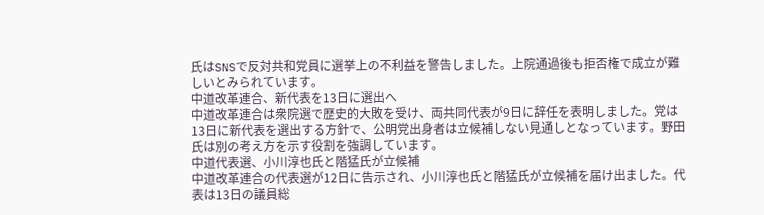氏はSNSで反対共和党員に選挙上の不利益を警告しました。上院通過後も拒否権で成立が難しいとみられています。
中道改革連合、新代表を13日に選出へ
中道改革連合は衆院選で歴史的大敗を受け、両共同代表が9日に辞任を表明しました。党は13日に新代表を選出する方針で、公明党出身者は立候補しない見通しとなっています。野田氏は別の考え方を示す役割を強調しています。
中道代表選、小川淳也氏と階猛氏が立候補
中道改革連合の代表選が12日に告示され、小川淳也氏と階猛氏が立候補を届け出ました。代表は13日の議員総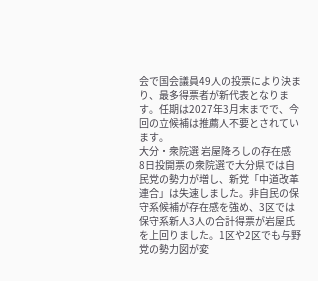会で国会議員49人の投票により決まり、最多得票者が新代表となります。任期は2027年3月末までで、今回の立候補は推薦人不要とされています。
大分・衆院選 岩屋降ろしの存在感
8日投開票の衆院選で大分県では自民党の勢力が増し、新党「中道改革連合」は失速しました。非自民の保守系候補が存在感を強め、3区では保守系新人3人の合計得票が岩屋氏を上回りました。1区や2区でも与野党の勢力図が変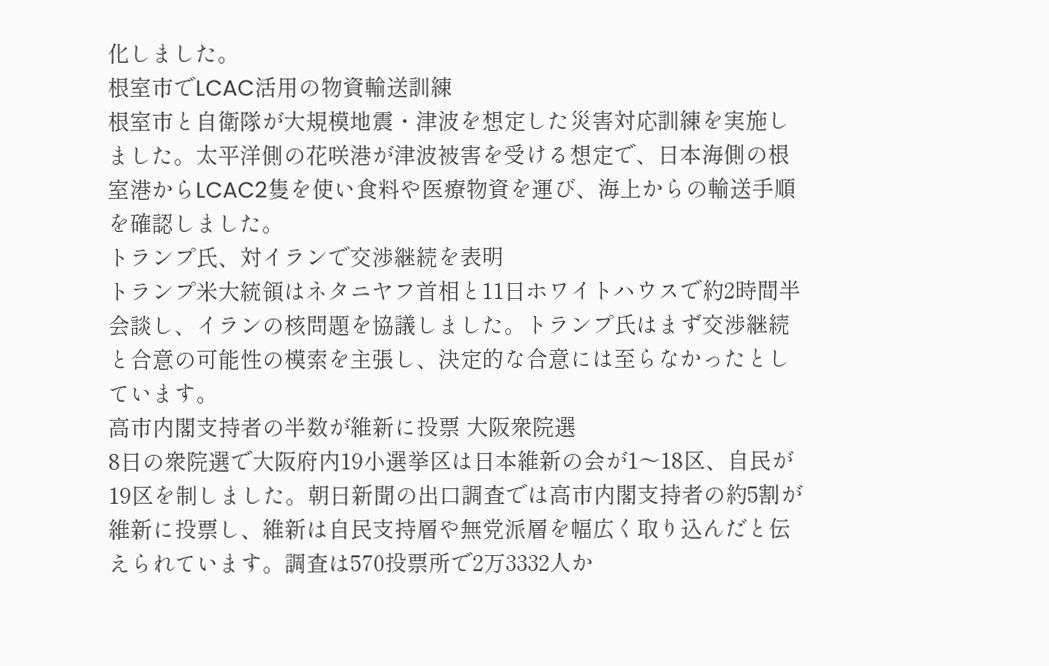化しました。
根室市でLCAC活用の物資輸送訓練
根室市と自衛隊が大規模地震・津波を想定した災害対応訓練を実施しました。太平洋側の花咲港が津波被害を受ける想定で、日本海側の根室港からLCAC2隻を使い食料や医療物資を運び、海上からの輸送手順を確認しました。
トランプ氏、対イランで交渉継続を表明
トランプ米大統領はネタニヤフ首相と11日ホワイトハウスで約2時間半会談し、イランの核問題を協議しました。トランプ氏はまず交渉継続と合意の可能性の模索を主張し、決定的な合意には至らなかったとしています。
高市内閣支持者の半数が維新に投票 大阪衆院選
8日の衆院選で大阪府内19小選挙区は日本維新の会が1〜18区、自民が19区を制しました。朝日新聞の出口調査では高市内閣支持者の約5割が維新に投票し、維新は自民支持層や無党派層を幅広く取り込んだと伝えられています。調査は570投票所で2万3332人か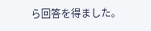ら回答を得ました。